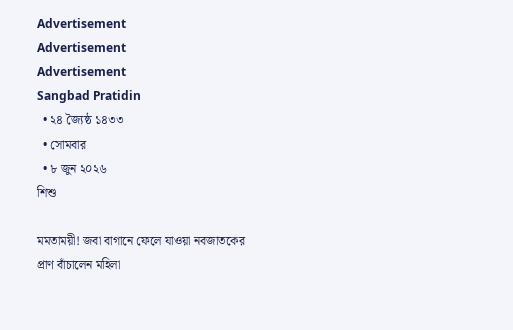Advertisement
Advertisement
Advertisement
Sangbad Pratidin
  • ২৪ জ্যৈষ্ঠ ১৪৩৩
  • সোমবার
  • ৮ জুন ২০২৬
শিশু

মমতাময়ী! জবা বাগানে ফেলে যাওয়া নবজাতকের প্রাণ বাঁচালেন মহিলা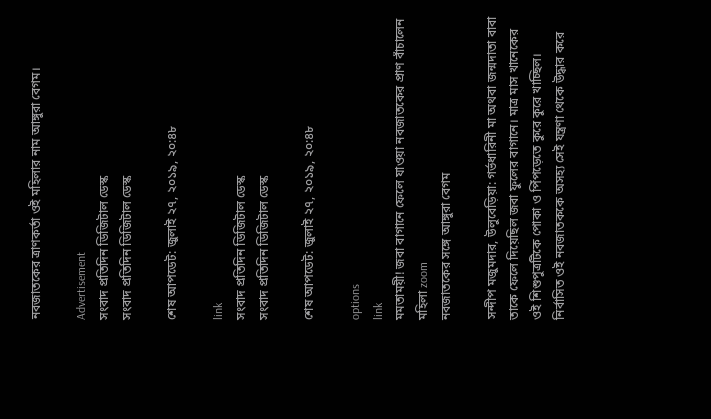নবজাতকের ত্রাণকর্তা ওই মহিলার নাম আঙ্গুরা বেগম।

Advertisement
সংবাদ প্রতিদিন ডিজিটাল ডেস্ক
সংবাদ প্রতিদিন ডিজিটাল ডেস্ক

শেষ আপডেট: জুলাই ২৭, ২০১৯, ২০:৪৮

link
সংবাদ প্রতিদিন ডিজিটাল ডেস্ক
সংবাদ প্রতিদিন ডিজিটাল ডেস্ক

শেষ আপডেট: জুলাই ২৭, ২০১৯, ২০:৪৮

options
link
মমতাময়ী! জবা বাগানে ফেলে যাওয়া নবজাতকের প্রাণ বাঁচালেন মহিলা zoom
নবজাতকের সঙ্গে আঙ্গুরা বেগম

সন্দীপ মজুমদার, উলুবেড়িয়া: গর্ভধারিনী মা অথবা জন্মদাতা বাবা তাকে ফেলে দিয়েছিল জবা ফুলের বাগানে। মাত্র মাস খানেকের ওই শিশুপুত্রটিকে পোকা ও পিঁপড়েতে কুরে কুরে খাচ্ছিল। নির্বাসিত ওই নবজাতককে অসহ্য সেই যন্ত্রণা থেকে উদ্ধার করে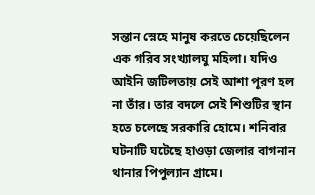সন্তান স্নেহে মানুষ করতে চেয়েছিলেন এক গরিব সংখ্যালঘু মহিলা। যদিও আইনি জটিলতায় সেই আশা পূরণ হল না তাঁর। তার বদলে সেই শিশুটির স্থান হতে চলেছে সরকারি হোমে। শনিবার ঘটনাটি ঘটেছে হাওড়া জেলার বাগনান থানার পিপুল্যান গ্রামে।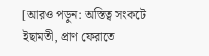[আরও পড়ুন: অস্তিত্ব সংকটে ইছামতী, প্রাণ ফেরাতে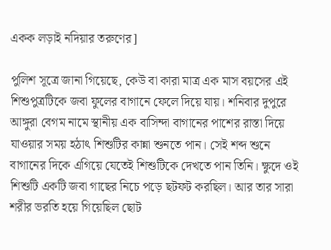একক লড়াই নদিয়ার তরুণের]

পুলিশ সূত্রে জানা গিয়েছে, কেউ বা কারা মাত্র এক মাস বয়সের এই শিশুপুত্রটিকে জবা ফুলের বাগানে ফেলে দিয়ে যায়। শনিবার দুপুরে আঙ্গুরা বেগম নামে স্থানীয় এক বাসিন্দা বাগানের পাশের রাস্তা দিয়ে যাওয়ার সময় হঠাৎ শিশুটির কান্না শুনতে পান। সেই শব্দ শুনে বাগানের দিকে এগিয়ে যেতেই শিশুটিকে দেখতে পান তিনি। ক্ষুদে ওই শিশুটি একটি জবা গাছের নিচে পড়ে ছটফট করছিল। আর তার সারা শরীর ভরতি হয়ে গিয়েছিল ছোট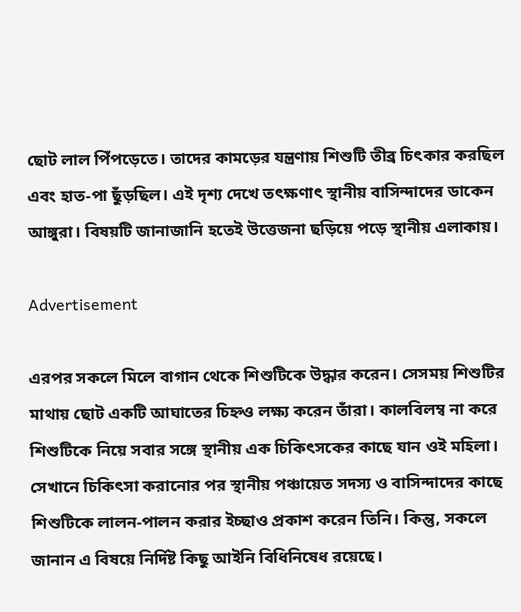ছোট লাল পিঁপড়েতে। তাদের কামড়ের যন্ত্রণায় শিশুটি তীব্র চিৎকার করছিল এবং হাত-পা ছুঁড়ছিল। এই দৃশ্য দেখে তৎক্ষণাৎ স্থানীয় বাসিন্দাদের ডাকেন আঙ্গুরা। বিষয়টি জানাজানি হতেই উত্তেজনা ছড়িয়ে পড়ে স্থানীয় এলাকায়।

Advertisement

এরপর সকলে মিলে বাগান থেকে শিশুটিকে উদ্ধার করেন। সেসময় শিশুটির মাথায় ছোট একটি আঘাতের চিহ্নও লক্ষ্য করেন তাঁরা। কালবিলম্ব না করে শিশুটিকে নিয়ে সবার সঙ্গে স্থানীয় এক চিকিৎসকের কাছে যান ওই মহিলা। সেখানে চিকিৎসা করানোর পর স্থানীয় পঞ্চায়েত সদস্য ও বাসিন্দাদের কাছে শিশুটিকে লালন-পালন করার ইচ্ছাও প্রকাশ করেন তিনি। কিন্তু, সকলে জানান এ বিষয়ে নির্দিষ্ট কিছু আইনি বিধিনিষেধ রয়েছে।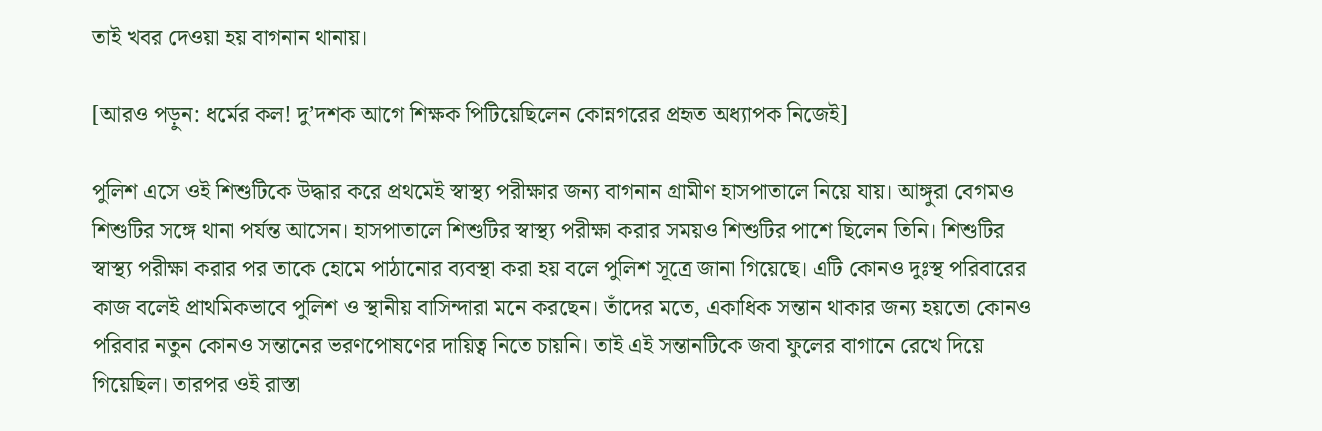তাই খবর দেওয়া হয় বাগনান থানায়।

[আরও পড়ুন: ধর্মের কল! দু’দশক আগে শিক্ষক পিটিয়েছিলেন কোন্নগরের প্রহৃত অধ্যাপক নিজেই]

পুলিশ এসে ওই শিশুটিকে উদ্ধার করে প্রথমেই স্বাস্থ্য পরীক্ষার জন্য বাগনান গ্রামীণ হাসপাতালে নিয়ে যায়। আঙ্গুরা বেগমও শিশুটির সঙ্গে থানা পর্যন্ত আসেন। হাসপাতালে শিশুটির স্বাস্থ্য পরীক্ষা করার সময়ও শিশুটির পাশে ছিলেন তিনি। শিশুটির স্বাস্থ্য পরীক্ষা করার পর তাকে হোমে পাঠানোর ব্যবস্থা করা হয় বলে পুলিশ সূত্রে জানা গিয়েছে। এটি কোনও দুঃস্থ পরিবারের কাজ বলেই প্রাথমিকভাবে পুলিশ ও স্থানীয় বাসিন্দারা মনে করছেন। তাঁদের মতে, একাধিক সন্তান থাকার জন্য হয়তো কোনও পরিবার নতুন কোনও সন্তানের ভরণপোষণের দায়িত্ব নিতে চায়নি। তাই এই সন্তানটিকে জবা ফুলের বাগানে রেখে দিয়ে গিয়েছিল। তারপর ওই রাস্তা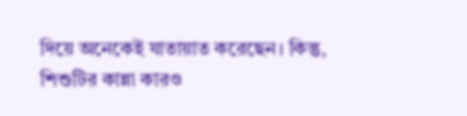দিয়ে অনেকেই যাতায়াত করেছেন। কিন্তু, শিশুটির কান্না কারও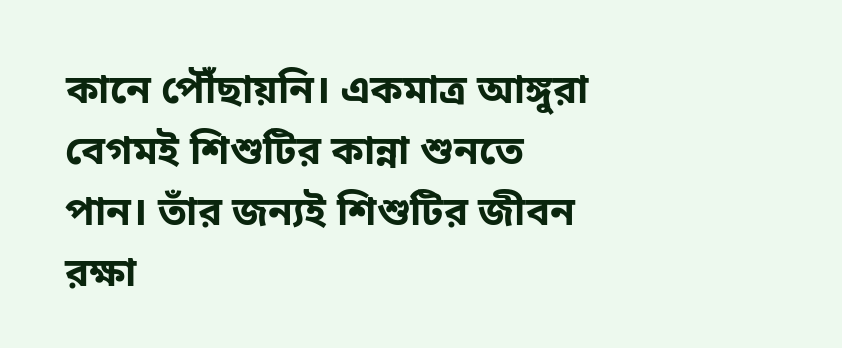কানে পৌঁছায়নি। একমাত্র আঙ্গুরা বেগমই শিশুটির কান্না শুনতে পান। তাঁর জন্যই শিশুটির জীবন রক্ষা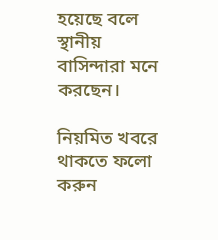হয়েছে বলে স্থানীয় বাসিন্দারা মনে করছেন।

নিয়মিত খবরে থাকতে ফলো করুন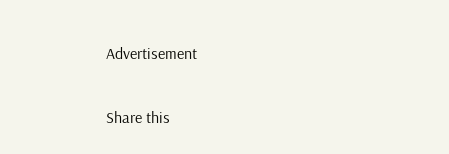Advertisement

Share this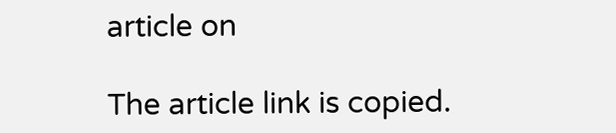article on

The article link is copied.